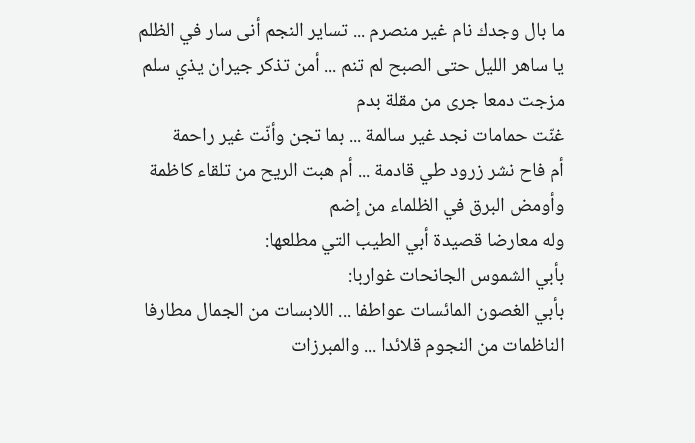ما بال وجدك نام غير منصرم ... تساير النجم أنى سار في الظلم
يا ساهر الليل حتى الصبح لم تنم ... أمن تذكر جيران يذي سلم
مزجت دمعا جرى من مقلة بدم
غنّت حمامات نجد غير سالمة ... بما تجن وأنّت غير راحمة
أم فاح نشر زرود طي قادمة ... أم هبت الريح من تلقاء كاظمة
وأومض البرق في الظلماء من إضم
وله معارضا قصيدة أبي الطيب التي مطلعها:
بأبي الشموس الجانحات غواربا:
بأبي الغصون المائسات عواطفا ... اللابسات من الجمال مطارفا
الناظمات من النجوم قلائدا ... والمبرزات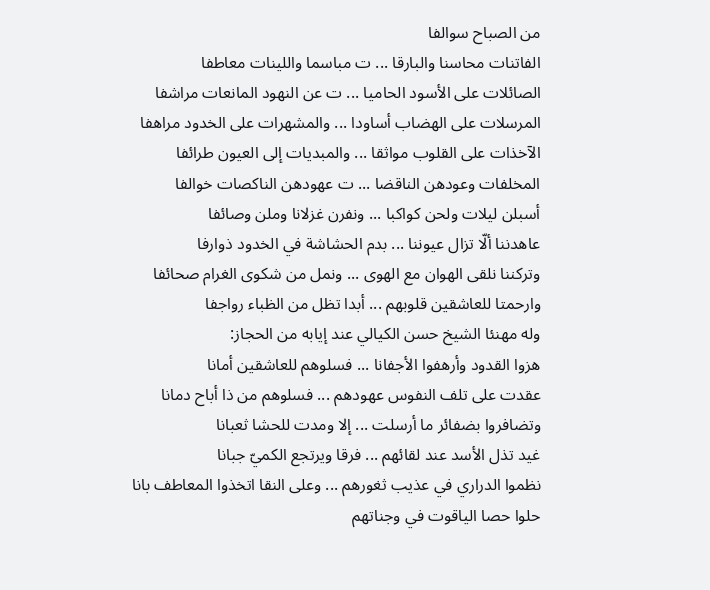من الصباح سوالفا
الفاتنات محاسنا والبارقا ... ت مباسما واللينات معاطفا
الصائلات على الأسود الحاميا ... ت عن النهود المانعات مراشفا
المرسلات على الهضاب أساودا ... والمشهرات على الخدود مراهفا
الآخذات على القلوب مواثقا ... والمبديات إلى العيون طرائفا
المخلفات وعودهن الناقضا ... ت عهودهن الناكصات خوالفا
أسبلن ليلات ولحن كواكبا ... ونفرن غزلانا وملن وصائفا
عاهدننا ألّا تزال عيوننا ... بدم الحشاشة في الخدود ذوارفا
وتركننا نلقى الهوان مع الهوى ... ونمل من شكوى الغرام صحائفا
وارحمتا للعاشقين قلوبهم ... أبدا تظل من الظباء رواجفا
وله مهنئا الشيخ حسن الكيالي عند إيابه من الحجاز:
هزوا القدود وأرهفوا الأجفانا ... فسلوهم للعاشقين أمانا
عقدت على تلف النفوس عهودهم ... فسلوهم من ذا أباح دمانا
وتضافروا بضفائر ما أرسلت ... إلا ومدت للحشا ثعبانا
غيد تذل الأسد عند لقائهم ... فرقا ويرتجع الكميّ جبانا
نظموا الدراري في عذيب ثغورهم ... وعلى النقا اتخذوا المعاطف بانا
حلوا حصا الياقوت في وجناتهم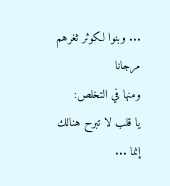... وبنوا لكوثر ثغرهم مرجانا
ومنها في التخلص:
يا قلب لا تبرح هنالك إنما ...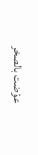عوّضت بالصخر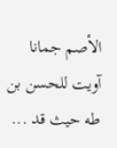الأصم جمانا
آويت للحسن بن طه حيث قد ...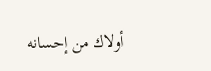أولاك من إحسانه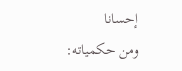إحسانا
ومن حكمياته: